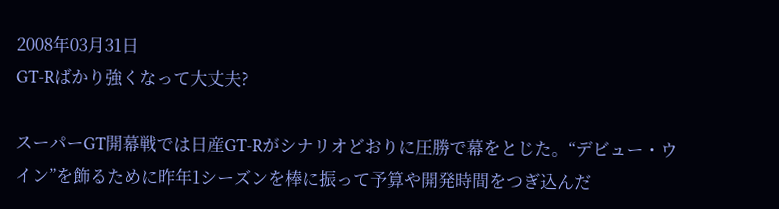2008年03月31日
GT-Rばかり強くなって大丈夫?

スーパーGT開幕戦では日産GT-Rがシナリオどおりに圧勝で幕をとじた。“デビュー・ウイン”を飾るために昨年1シーズンを棒に振って予算や開発時間をつぎ込んだ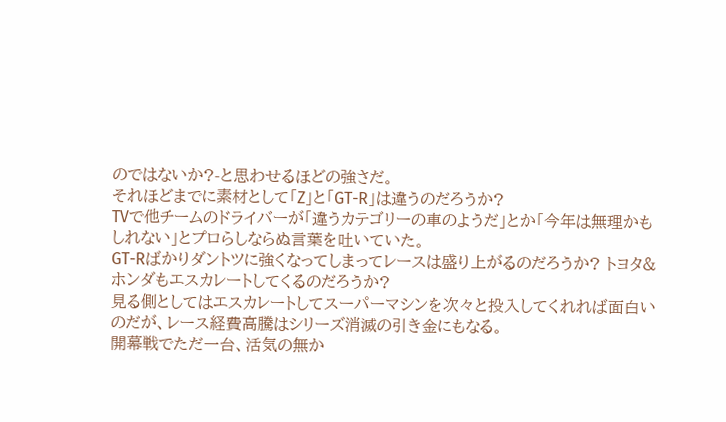のではないか?-と思わせるほどの強さだ。
それほどまでに素材として「Z」と「GT-R」は違うのだろうか?
TVで他チームのドライバーが「違うカテゴリーの車のようだ」とか「今年は無理かもしれない」とプロらしならぬ言葉を吐いていた。
GT-Rばかりダントツに強くなってしまってレースは盛り上がるのだろうか? トヨタ&ホンダもエスカレートしてくるのだろうか?
見る側としてはエスカレートしてスーパーマシンを次々と投入してくれれば面白いのだが、レース経費高騰はシリーズ消滅の引き金にもなる。
開幕戦でただ一台、活気の無か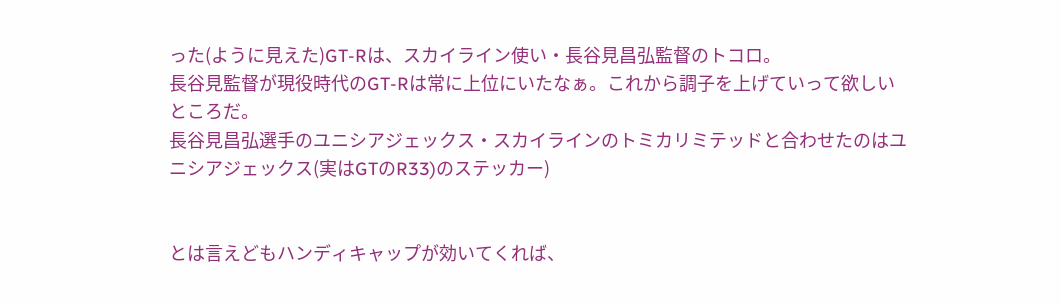った(ように見えた)GT-Rは、スカイライン使い・長谷見昌弘監督のトコロ。
長谷見監督が現役時代のGT-Rは常に上位にいたなぁ。これから調子を上げていって欲しいところだ。
長谷見昌弘選手のユニシアジェックス・スカイラインのトミカリミテッドと合わせたのはユニシアジェックス(実はGTのR33)のステッカー)


とは言えどもハンディキャップが効いてくれば、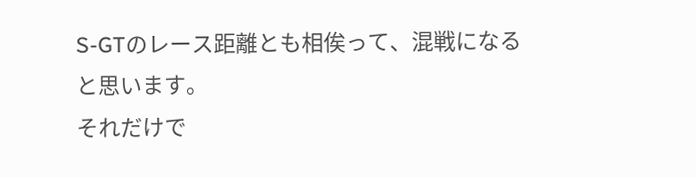S-GTのレース距離とも相俟って、混戦になると思います。
それだけで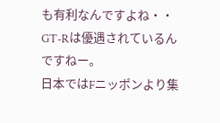も有利なんですよね・・
GT-Rは優遇されているんですねー。
日本ではFニッポンより集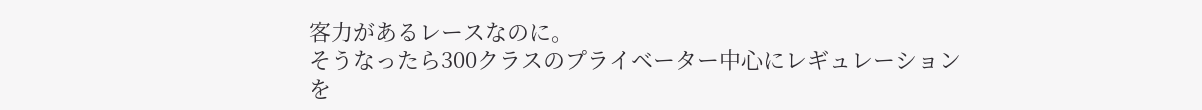客力があるレースなのに。
そうなったら300クラスのプライベーター中心にレギュレーションを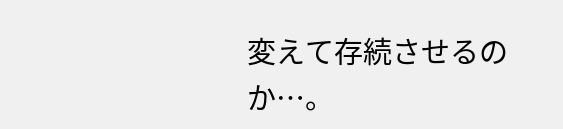変えて存続させるのか…。